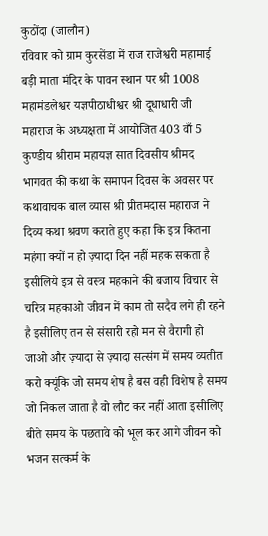कुठोंदा (जालौन)
रविवार को ग्राम कुरसेंडा में राज राजेश्वरी महामाई बड़ी माता मंदिर के पावन स्थान पर श्री 1008 महामंडलेश्वर यज्ञपीठाधीश्वर श्री दूधाधारी जी महाराज के अध्यक्षता में आयोजित 403 वाँ 5 कुण्डीय श्रीराम महायज्ञ सात दिवसीय श्रीमद भागवत की कथा के समापन दिवस के अवसर पर कथावाचक बाल व्यास श्री प्रीतमदास महाराज ने दिव्य कथा श्रवण कराते हुए कहा कि इत्र कितना महंगा क्यों न हो ज़्यादा दिन नहीं महक सकता है इसीलिये इत्र से वस्त्र महकाने की बजाय विचार से चरित्र महकाओ जीवन में काम तो सदैव लगे ही रहने है इसीलिए तन से संसारी रहो मन से वैरागी हो जाओ और ज़्यादा से ज़्यादा सत्संग में समय व्यतीत करो क्यूंकि जो समय शेष है बस वही विशेष है समय जो निकल जाता है वो लौट कर नहीं आता इसीलिए बीते समय के पछतावे को भूल कर आगे जीवन को भजन सत्कर्म के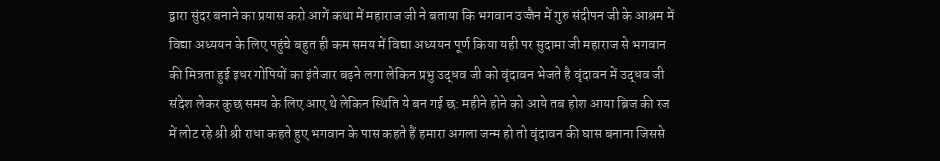द्वारा सुंदर बनाने का प्रयास करो आगें कथा में महाराज जी ने बताया कि भगवान उज्जैन में गुरु संदीपन जी के आश्रम में विद्या अध्ययन के लिए पहुंचे बहुत ही कम समय में विद्या अध्ययन पूर्ण किया यही पर सुदामा जी महाराज से भगवान की मित्रता हुई इधर गोपियों का इंतेजार बढ़ने लगा लेकिन प्रभु उद्धव जी को वृंदावन भेजते है वृंदावन में उद्धव जी संदेश लेकर कुछ समय के लिए आए थे लेकिन स्थिति ये बन गई छ: महीने होने को आये तब होश आया ब्रिज की रज में लोट रहे श्री श्री राधा कहते हुए भगवान के पास कहते हैं हमारा अगला जन्म हो तो वृंदावन की घास बनाना जिससे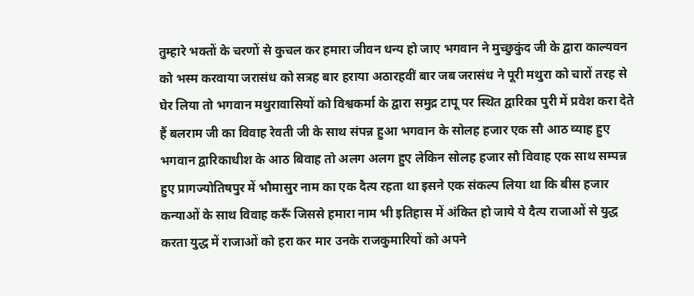तुम्हारे भक्तों के चरणों से कुचल कर हमारा जीवन धन्य हो जाए भगवान ने मुच्छुकुंद जी के द्वारा काल्यवन को भस्म करवाया जरासंध को सत्रह बार हराया अठारहवीं बार जब जरासंध ने पूरी मथुरा को चारों तरह से घेर लिया तो भगवान मथुरावासियों को विश्वकर्मा के द्वारा समुद्र टापू पर स्थित द्वारिका पुरी में प्रवेश करा देते हैं बलराम जी का विवाह रेवती जी के साथ संपन्न हुआ भगवान के सोलह हजार एक सौ आठ व्याह हुए भगवान द्वारिकाधीश के आठ बिवाह तो अलग अलग हुए लेकिन सोलह हजार सौ विवाह एक साथ सम्पन्न हुए प्रागज्योतिषपुर में भौमासुर नाम का एक दैत्य रहता था इसने एक संकल्प लिया था कि बीस हजार कन्याओं के साथ विवाह करूँ जिससे हमारा नाम भी इतिहास में अंकित हो जाये ये दैत्य राजाओं से युद्ध करता युद्ध में राजाओं को हरा कर मार उनके राजकुमारियों को अपने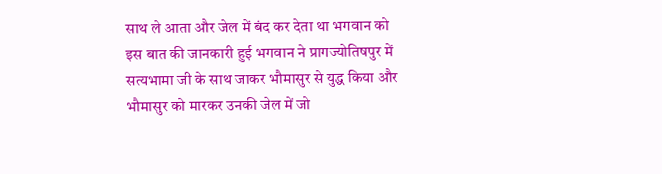साथ ले आता और जेल में बंद कर देता था भगवान को इस बात की जानकारी हुई भगवान ने प्रागज्योतिषपुर में सत्यभामा जी के साथ जाकर भौमासुर से युद्ध किया और भौमासुर को मारकर उनकी जेल में जो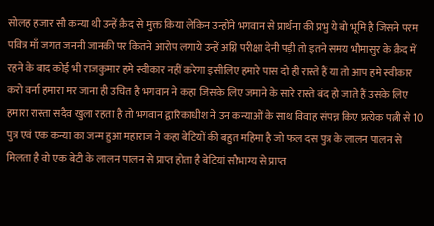सोलह हजार सौ कन्या थी उन्हें क़ैद से मुक्त किया लेकिन उन्होंने भगवान से प्रार्थना की प्रभु ये बो भूमि है जिसने परम पवित्र माँ जगत जननी जानकी पर कितने आरोप लगाये उन्हें अग्नि परीक्षा देनी पड़ी तो इतने समय भौमासुर के क़ैद में रहने के बाद कोई भी राजकुमार हमे स्वीकार नहीं करेगा इसीलिए हमारे पास दो ही रास्ते हैं या तो आप हमे स्वीकार करो वर्ना हमारा मर जाना ही उचित है भगवान ने कहा जिसके लिए जमाने के सारे रास्ते बंद हो जाते हैं उसके लिए हमारा रास्ता सदैव खुला रहता है तो भगवान द्वारिकाधीश ने उन कन्याओं के साथ विवाह संपन्न किए प्रत्येक पत्नी से 10 पुत्र एवं एक कन्या का जन्म हुआ महाराज ने कहा बेटियों की बहुत महिमा है जो फल दस पुत्र के लालन पालन से मिलता है वो एक बेटी के लालन पालन से प्राप्त होता है बेटियां सौभाग्य से प्राप्त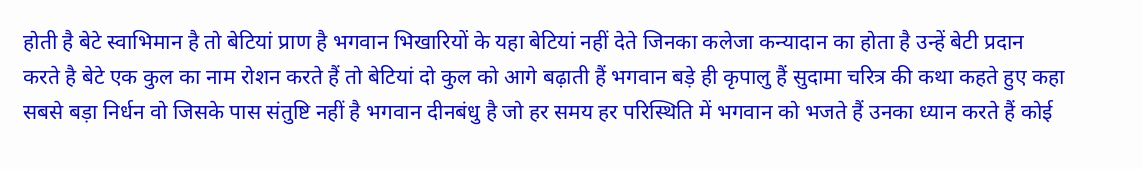होती है बेटे स्वाभिमान है तो बेटियां प्राण है भगवान भिखारियों के यहा बेटियां नहीं देते जिनका कलेजा कन्यादान का होता है उन्हें बेटी प्रदान करते है बेटे एक कुल का नाम रोशन करते हैं तो बेटियां दो कुल को आगे बढ़ाती हैं भगवान बड़े ही कृपालु हैं सुदामा चरित्र की कथा कहते हुए कहा सबसे बड़ा निर्धन वो जिसके पास संतुष्टि नहीं है भगवान दीनबंधु है जो हर समय हर परिस्थिति में भगवान को भजते हैं उनका ध्यान करते हैं कोई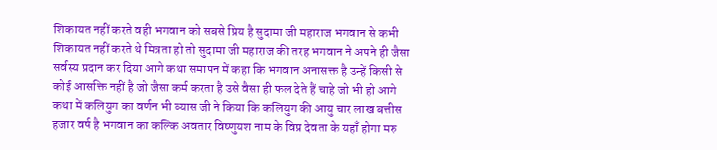शिकायत नहीं करते वही भगवान को सबसे प्रिय है सुदामा जी महाराज भगवान से कभी शिकायत नहीं करते थे मित्रता हो तो सुदामा जी महाराज की तरह भगवान ने अपने ही जैसा सर्वस्य प्रदान कर दिया आगे कथा समापन में कहा कि भगवान अनासक्त है उन्हें किसी से कोई आसक्ति नहीं है जो जैसा कर्म करता है उसे वैसा ही फल देते हैं चाहे जो भी हो आगे कथा में कलियुग का वर्णन भी व्यास जी ने किया कि कलियुग की आयु चार लाख बत्तीस हजार वर्ष है भगवान का कल्कि अवतार विष्णुयश नाम के विप्र देवता के यहाँ होगा मरु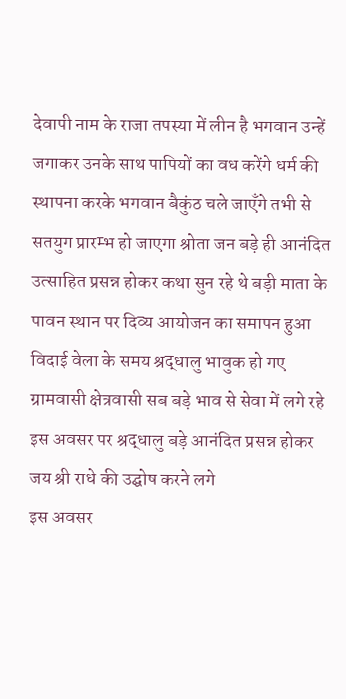देवापी नाम के राजा तपस्या में लीन है भगवान उन्हें जगाकर उनके साथ पापियों का वध करेंगे धर्म की स्थापना करके भगवान बैकुंठ चले जाएँगे तभी से सतयुग प्रारम्भ हो जाएगा श्रोता जन बड़े ही आनंदित उत्साहित प्रसन्न होकर कथा सुन रहे थे बड़ी माता के पावन स्थान पर दिव्य आयोजन का समापन हुआ विदाई वेला के समय श्रद्धालु भावुक हो गए ग्रामवासी क्षेत्रवासी सब बड़े भाव से सेवा में लगे रहे
इस अवसर पर श्रद्धालु बड़े आनंदित प्रसन्न होकर जय श्री राधे की उद्घोष करने लगे
इस अवसर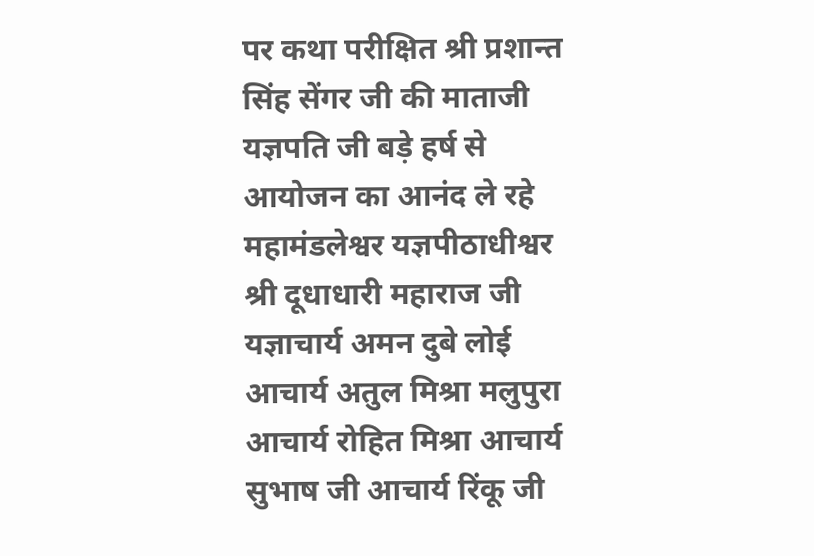पर कथा परीक्षित श्री प्रशान्त सिंह सेंगर जी की माताजी यज्ञपति जी बड़े हर्ष से आयोजन का आनंद ले रहे महामंडलेश्वर यज्ञपीठाधीश्वर श्री दूधाधारी महाराज जी यज्ञाचार्य अमन दुबे लोई आचार्य अतुल मिश्रा मलुपुरा आचार्य रोहित मिश्रा आचार्य सुभाष जी आचार्य रिंकू जी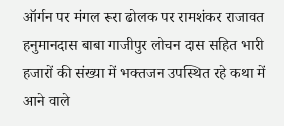ऑर्गन पर मंगल रूरा ढोलक पर रामशंकर राजावत हनुमानदास बाबा गाजीपुर लोचन दास सहित भारी हजारों की संख्या में भक्तजन उपस्थित रहे कथा में आने वाले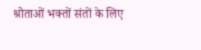श्रोताओं भक्तों संतों के लिए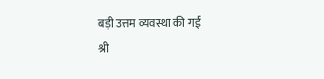बड़ी उत्तम व्यवस्था की गई
श्री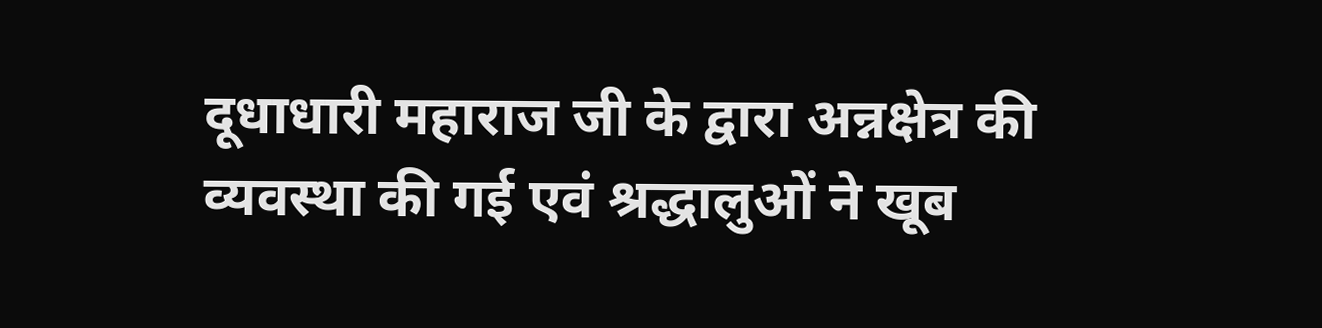दूधाधारी महाराज जी के द्वारा अन्नक्षेत्र की व्यवस्था की गई एवं श्रद्धालुओं ने खूब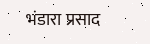भंडारा प्रसाद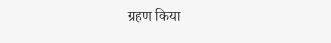ग्रहण किया